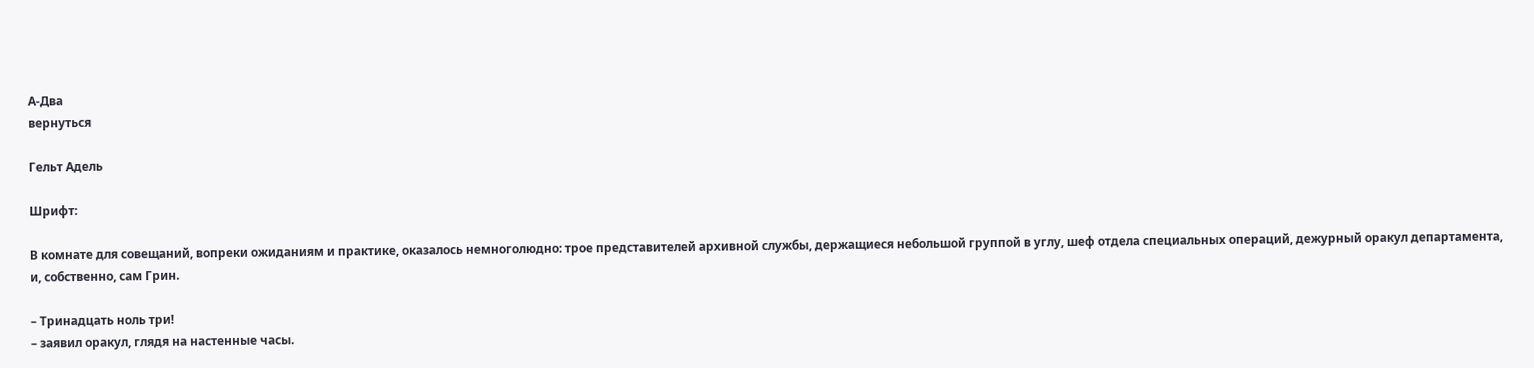А-Два
вернуться

Гельт Адель

Шрифт:

В комнате для совещаний, вопреки ожиданиям и практике, оказалось немноголюдно: трое представителей архивной службы, держащиеся небольшой группой в углу, шеф отдела специальных операций, дежурный оракул департамента, и, собственно, сам Грин.

– Тринадцать ноль три!
– заявил оракул, глядя на настенные часы.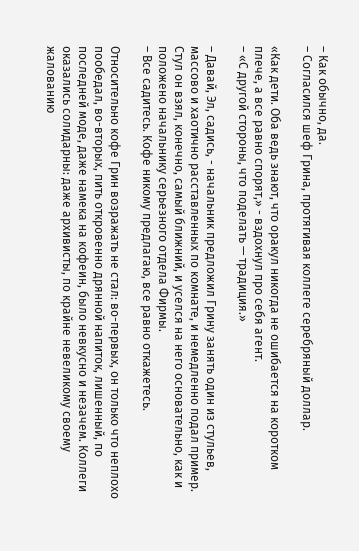– Как обычно, да.
– Согласился шеф Грина, протягивая коллеге серебряный доллар.

«Как дети. Оба ведь знают, что оракул никогда не ошибается на коротком плече, а все равно спорят,» - вздохнул про себя агент.
– «С другой стороны, что поделать — традиция.»

– Давай, Эл, садись, - начальник предложил Грину занять один из стульев, массово и хаотично расставленных по комнате, и немедленно подал пример. Стул он взял, конечно, самый ближний, и уселся на него основательно, как и положено начальнику серьезного отдела Фирмы.
– Все садитесь. Кофе никому предлагаю, все равно откажетесь.

Относительно кофе Грин возражать не стал: во-первых, он только что неплохо пообедал, во-вторых, пить откровенно дрянной напиток, лишенный, по последней моде, даже намека на кофеин, было невкусно и незачем. Коллеги оказались солидарны: даже архивисты, по крайне невеликому своему жалованию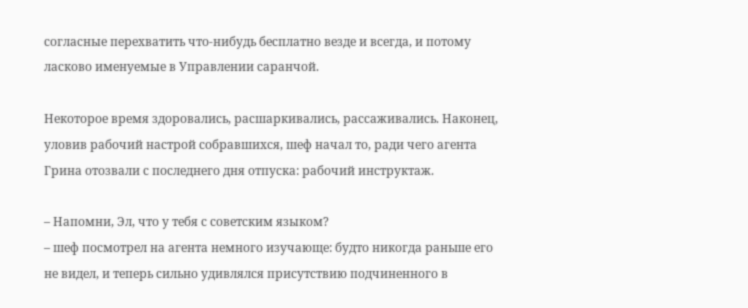согласные перехватить что-нибудь бесплатно везде и всегда, и потому ласково именуемые в Управлении саранчой.

Некоторое время здоровались, расшаркивались, рассаживались. Наконец, уловив рабочий настрой собравшихся, шеф начал то, ради чего агента Грина отозвали с последнего дня отпуска: рабочий инструктаж.

– Напомни, Эл, что у тебя с советским языком?
– шеф посмотрел на агента немного изучающе: будто никогда раньше его не видел, и теперь сильно удивлялся присутствию подчиненного в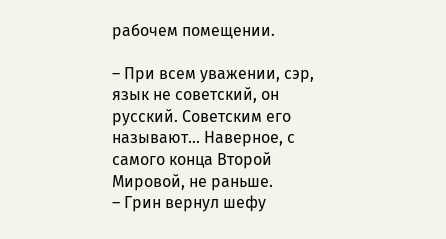рабочем помещении.

– При всем уважении, сэр, язык не советский, он русский. Советским его называют… Наверное, с самого конца Второй Мировой, не раньше.
– Грин вернул шефу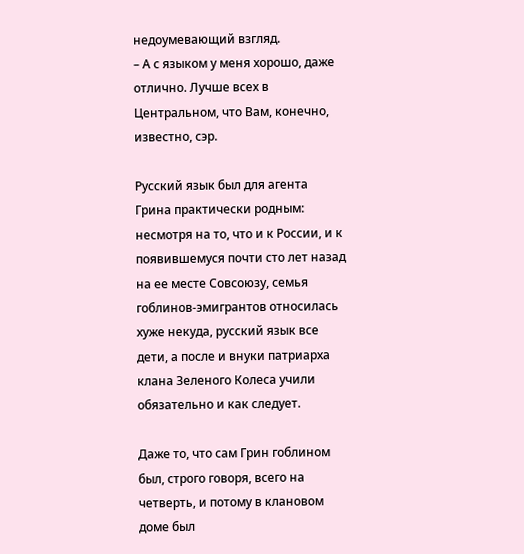недоумевающий взгляд.
– А с языком у меня хорошо, даже отлично. Лучше всех в Центральном, что Вам, конечно, известно, сэр.

Русский язык был для агента Грина практически родным: несмотря на то, что и к России, и к появившемуся почти сто лет назад на ее месте Совсоюзу, семья гоблинов-эмигрантов относилась хуже некуда, русский язык все дети, а после и внуки патриарха клана Зеленого Колеса учили обязательно и как следует.

Даже то, что сам Грин гоблином был, строго говоря, всего на четверть, и потому в клановом доме был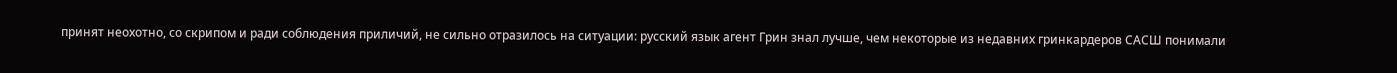принят неохотно, со скрипом и ради соблюдения приличий, не сильно отразилось на ситуации: русский язык агент Грин знал лучше, чем некоторые из недавних гринкардеров САСШ понимали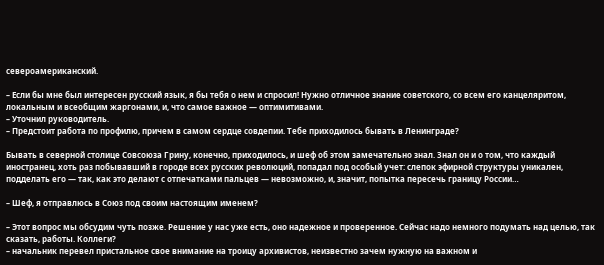североамериканский.

– Если бы мне был интересен русский язык, я бы тебя о нем и спросил! Нужно отличное знание советского, со всем его канцеляритом, локальным и всеобщим жаргонами, и, что самое важное — оптимитивами.
– Уточнил руководитель.
– Предстоит работа по профилю, причем в самом сердце совдепии. Тебе приходилось бывать в Ленинграде?

Бывать в северной столице Совсоюза Грину, конечно, приходилось, и шеф об этом замечательно знал. Знал он и о том, что каждый иностранец, хоть раз побывавший в городе всех русских революций, попадал под особый учет: слепок эфирной структуры уникален, подделать его — так, как это делают с отпечатками пальцев — невозможно, и, значит, попытка пересечь границу России…

– Шеф, я отправлюсь в Союз под своим настоящим именем?

– Этот вопрос мы обсудим чуть позже. Решение у нас уже есть, оно надежное и проверенное. Сейчас надо немного подумать над целью, так сказать, работы. Коллеги?
– начальник перевел пристальное свое внимание на троицу архивистов, неизвестно зачем нужную на важном и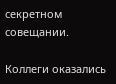секретном совещании.

Коллеги оказались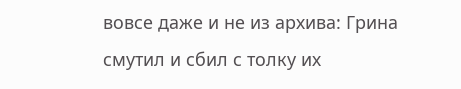вовсе даже и не из архива: Грина смутил и сбил с толку их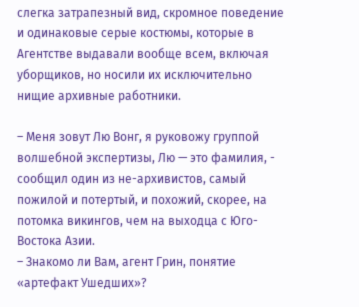слегка затрапезный вид, скромное поведение и одинаковые серые костюмы, которые в Агентстве выдавали вообще всем, включая уборщиков, но носили их исключительно нищие архивные работники.

– Меня зовут Лю Вонг, я руковожу группой волшебной экспертизы, Лю — это фамилия, - сообщил один из не-архивистов, самый пожилой и потертый, и похожий, скорее, на потомка викингов, чем на выходца с Юго-Востока Азии.
– Знакомо ли Вам, агент Грин, понятие «артефакт Ушедших»?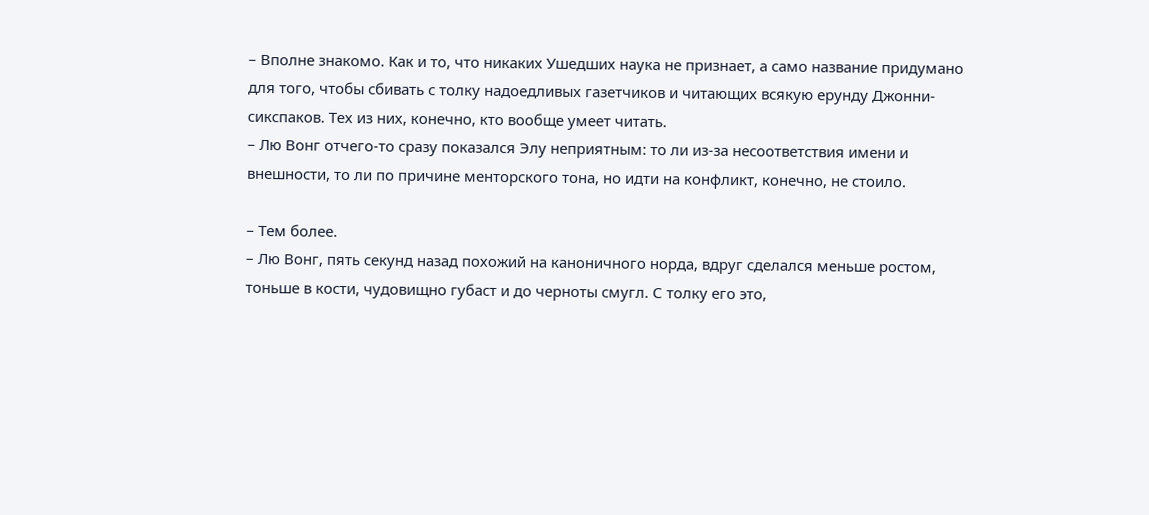– Вполне знакомо. Как и то, что никаких Ушедших наука не признает, а само название придумано для того, чтобы сбивать с толку надоедливых газетчиков и читающих всякую ерунду Джонни-сикспаков. Тех из них, конечно, кто вообще умеет читать.
– Лю Вонг отчего-то сразу показался Элу неприятным: то ли из-за несоответствия имени и внешности, то ли по причине менторского тона, но идти на конфликт, конечно, не стоило.

– Тем более.
– Лю Вонг, пять секунд назад похожий на каноничного норда, вдруг сделался меньше ростом, тоньше в кости, чудовищно губаст и до черноты смугл. С толку его это,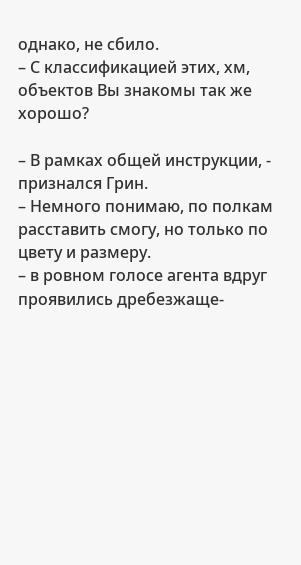однако, не сбило.
– С классификацией этих, хм, объектов Вы знакомы так же хорошо?

– В рамках общей инструкции, - признался Грин.
– Немного понимаю, по полкам расставить смогу, но только по цвету и размеру.
– в ровном голосе агента вдруг проявились дребезжаще-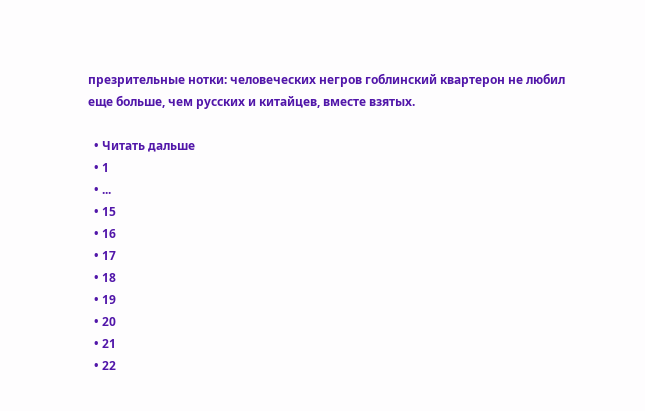презрительные нотки: человеческих негров гоблинский квартерон не любил еще больше, чем русских и китайцев, вместе взятых.

  • Читать дальше
  • 1
  • ...
  • 15
  • 16
  • 17
  • 18
  • 19
  • 20
  • 21
  • 22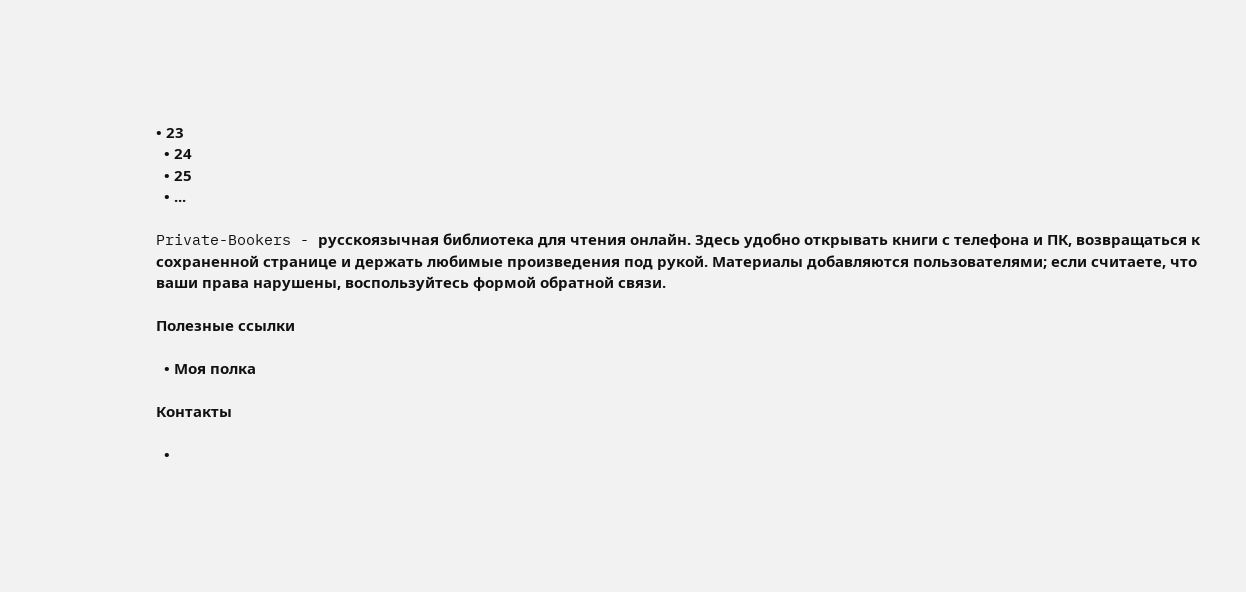• 23
  • 24
  • 25
  • ...

Private-Bookers - русскоязычная библиотека для чтения онлайн. Здесь удобно открывать книги с телефона и ПК, возвращаться к сохраненной странице и держать любимые произведения под рукой. Материалы добавляются пользователями; если считаете, что ваши права нарушены, воспользуйтесь формой обратной связи.

Полезные ссылки

  • Моя полка

Контакты

  •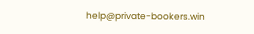help@private-bookers.win